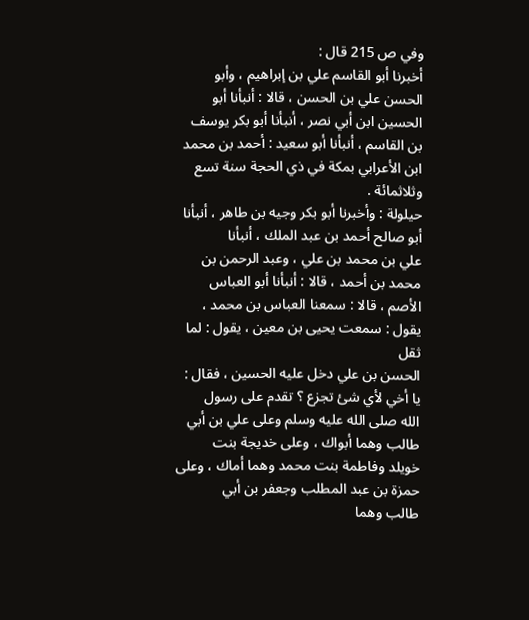وفي ص 215 قال :
أخبرنا أبو القاسم علي بن إبراهيم ، وأبو الحسن علي بن الحسن ، قالا : أنبأنا أبو
الحسين ابن أبي نصر ، أنبأنا أبو بكر يوسف بن القاسم ، أنبأنا أبو سعيد : أحمد بن محمد ابن الأعرابي بمكة في ذي الحجة سنة تسع وثلاثمائة .
حيلولة : وأخبرنا أبو بكر وجيه بن طاهر ، أنبأنا أبو صالح أحمد بن عبد الملك ، أنبأنا
علي بن محمد بن علي ، وعبد الرحمن بن محمد بن أحمد ، قالا : أنبأنا أبو العباس
الأصم ، قالا : سمعنا العباس بن محمد ، يقول : سمعت يحيى بن معين ، يقول : لما ثقل
الحسن بن علي دخل عليه الحسين ، فقال : يا أخي لأي شئ تجزع ؟ تقدم على رسول
الله صلى الله عليه وسلم وعلى علي بن أبي طالب وهما أبواك ، وعلى خديجة بنت
خويلد وفاطمة بنت محمد وهما أماك ، وعلى حمزة بن عبد المطلب وجعفر بن أبي
طالب وهما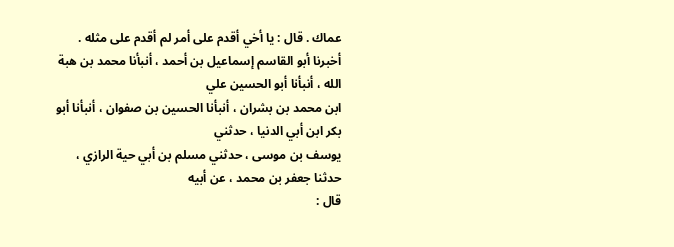عماك . قال : يا أخي أقدم على أمر لم أقدم على مثله .
أخبرنا أبو القاسم إسماعيل بن أحمد ، أنبأنا محمد بن هبة الله ، أنبأنا أبو الحسين علي
ابن محمد بن بشران ، أنبأنا الحسين بن صفوان ، أنبأنا أبو بكر ابن أبي الدنيا ، حدثني
يوسف بن موسى ، حدثني مسلم بن أبي حية الرازي ، حدثنا جعفر بن محمد ، عن أبيه
قال :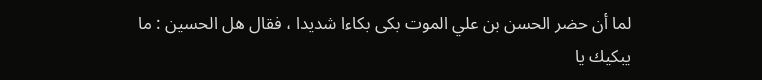لما أن حضر الحسن بن علي الموت بكى بكاءا شديدا ، فقال هل الحسين : ما
يبكيك يا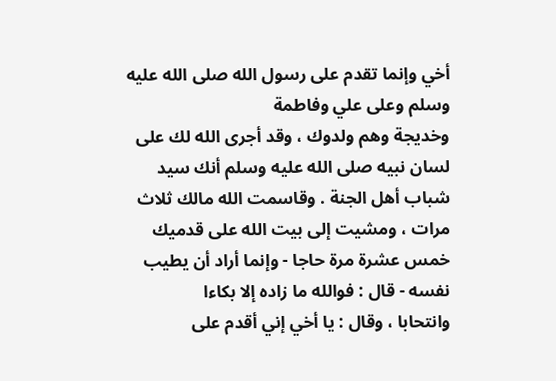أخي وإنما تقدم على رسول الله صلى الله عليه وسلم وعلى علي وفاطمة
وخديجة وهم ولدوك ، وقد أجرى الله لك على لسان نبيه صلى الله عليه وسلم أنك سيد
شباب أهل الجنة . وقاسمت الله مالك ثلاث مرات ، ومشيت إلى بيت الله على قدميك
خمس عشرة مرة حاجا - وإنما أراد أن يطيب نفسه - قال : فوالله ما زاده إلا بكاءا
وانتحابا ، وقال : يا أخي إني أقدم على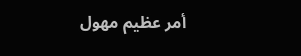أمر عظيم مهول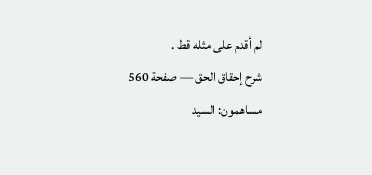لم أقدم على مثله قط .
شرح إحقاق الحق — صفحة 560
مساهمون: السيد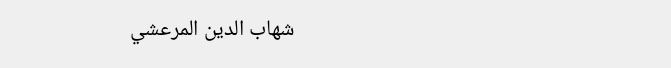شهاب الدين المرعشي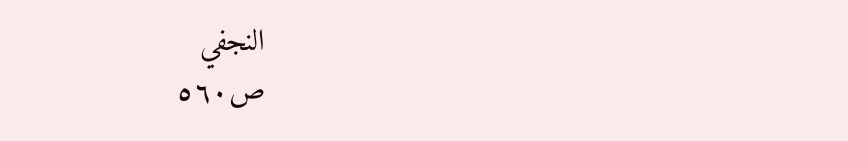النجفي
ص٥٦٠